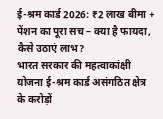ई-श्रम कार्ड 2026: ₹2 लाख बीमा + पेंशन का पूरा सच – क्या है फायदा, कैसे उठाएं लाभ?
भारत सरकार की महत्वाकांक्षी योजना ई-श्रम कार्ड असंगठित क्षेत्र के करोड़ों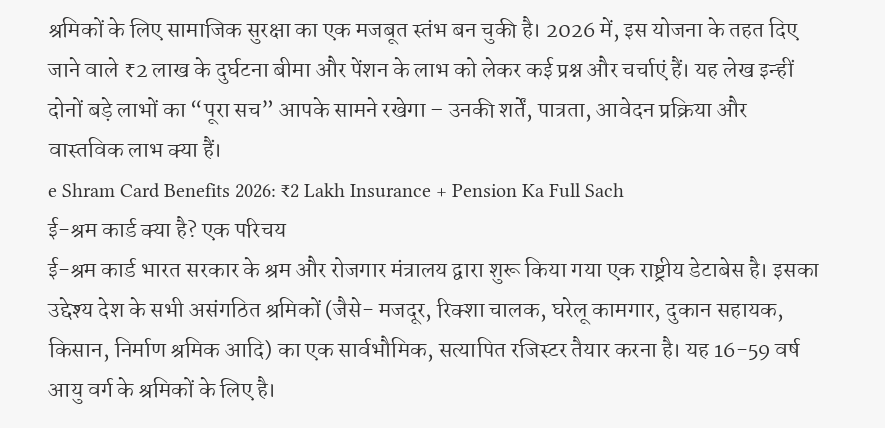श्रमिकों के लिए सामाजिक सुरक्षा का एक मजबूत स्तंभ बन चुकी है। 2026 में, इस योजना के तहत दिए जाने वाले ₹2 लाख के दुर्घटना बीमा और पेंशन के लाभ को लेकर कई प्रश्न और चर्चाएं हैं। यह लेख इन्हीं दोनों बड़े लाभों का “पूरा सच” आपके सामने रखेगा – उनकी शर्तें, पात्रता, आवेदन प्रक्रिया और वास्तविक लाभ क्या हैं।
e Shram Card Benefits 2026: ₹2 Lakh Insurance + Pension Ka Full Sach
ई-श्रम कार्ड क्या है? एक परिचय
ई-श्रम कार्ड भारत सरकार के श्रम और रोजगार मंत्रालय द्वारा शुरू किया गया एक राष्ट्रीय डेटाबेस है। इसका उद्देश्य देश के सभी असंगठित श्रमिकों (जैसे- मजदूर, रिक्शा चालक, घरेलू कामगार, दुकान सहायक, किसान, निर्माण श्रमिक आदि) का एक सार्वभौमिक, सत्यापित रजिस्टर तैयार करना है। यह 16-59 वर्ष आयु वर्ग के श्रमिकों के लिए है।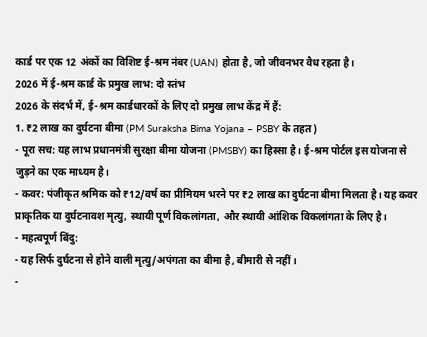कार्ड पर एक 12 अंकों का विशिष्ट ई-श्रम नंबर (UAN) होता है, जो जीवनभर वैध रहता है।
2026 में ई-श्रम कार्ड के प्रमुख लाभ: दो स्तंभ
2026 के संदर्भ में, ई-श्रम कार्डधारकों के लिए दो प्रमुख लाभ केंद्र में हैं:
1. ₹2 लाख का दुर्घटना बीमा (PM Suraksha Bima Yojana – PSBY के तहत)
- पूरा सच: यह लाभ प्रधानमंत्री सुरक्षा बीमा योजना (PMSBY) का हिस्सा है। ई-श्रम पोर्टल इस योजना से जुड़ने का एक माध्यम है।
- कवर: पंजीकृत श्रमिक को ₹12/वर्ष का प्रीमियम भरने पर ₹2 लाख का दुर्घटना बीमा मिलता है। यह कवर प्राकृतिक या दुर्घटनावश मृत्यु, स्थायी पूर्ण विकलांगता, और स्थायी आंशिक विकलांगता के लिए है।
- महत्वपूर्ण बिंदु:
- यह सिर्फ दुर्घटना से होने वाली मृत्यु/अपंगता का बीमा है, बीमारी से नहीं।
-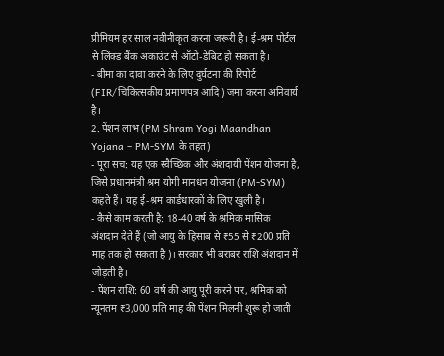प्रीमियम हर साल नवीनीकृत करना जरूरी है। ई-श्रम पोर्टल से लिंक्ड बैंक अकाउंट से ऑटो-डेबिट हो सकता है।
- बीमा का दावा करने के लिए दुर्घटना की रिपोर्ट (FIR/चिकित्सकीय प्रमाणपत्र आदि) जमा करना अनिवार्य है।
2. पेंशन लाभ (PM Shram Yogi Maandhan Yojana – PM-SYM के तहत)
- पूरा सच: यह एक स्वैच्छिक और अंशदायी पेंशन योजना है, जिसे प्रधानमंत्री श्रम योगी मानधन योजना (PM-SYM) कहते हैं। यह ई-श्रम कार्डधारकों के लिए खुली है।
- कैसे काम करती है: 18-40 वर्ष के श्रमिक मासिक अंशदान देते हैं (जो आयु के हिसाब से ₹55 से ₹200 प्रति माह तक हो सकता है)। सरकार भी बराबर राशि अंशदान में जोड़ती है।
- पेंशन राशि: 60 वर्ष की आयु पूरी करने पर, श्रमिक को न्यूनतम ₹3,000 प्रति माह की पेंशन मिलनी शुरू हो जाती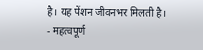है। यह पेंशन जीवनभर मिलती है।
- महत्वपूर्ण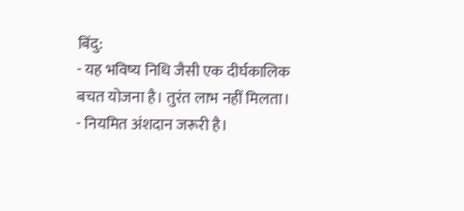बिंदु:
- यह भविष्य निधि जैसी एक दीर्घकालिक बचत योजना है। तुरंत लाभ नहीं मिलता।
- नियमित अंशदान जरूरी है।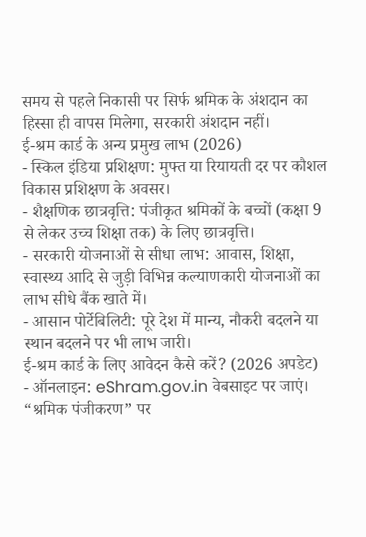समय से पहले निकासी पर सिर्फ श्रमिक के अंशदान का हिस्सा ही वापस मिलेगा, सरकारी अंशदान नहीं।
ई-श्रम कार्ड के अन्य प्रमुख लाभ (2026)
- स्किल इंडिया प्रशिक्षण: मुफ्त या रियायती दर पर कौशल विकास प्रशिक्षण के अवसर।
- शैक्षणिक छात्रवृत्ति: पंजीकृत श्रमिकों के बच्चों (कक्षा 9 से लेकर उच्च शिक्षा तक) के लिए छात्रवृत्ति।
- सरकारी योजनाओं से सीधा लाभ: आवास, शिक्षा, स्वास्थ्य आदि से जुड़ी विभिन्न कल्याणकारी योजनाओं का लाभ सीधे बैंक खाते में।
- आसान पोर्टेबिलिटी: पूरे देश में मान्य, नौकरी बदलने या स्थान बदलने पर भी लाभ जारी।
ई-श्रम कार्ड के लिए आवेदन कैसे करें? (2026 अपडेट)
- ऑनलाइन: eShram.gov.in वेबसाइट पर जाएं। “श्रमिक पंजीकरण” पर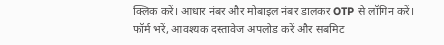क्लिक करें। आधार नंबर और मोबाइल नंबर डालकर OTP से लॉगिन करें। फॉर्म भरें, आवश्यक दस्तावेज अपलोड करें और सबमिट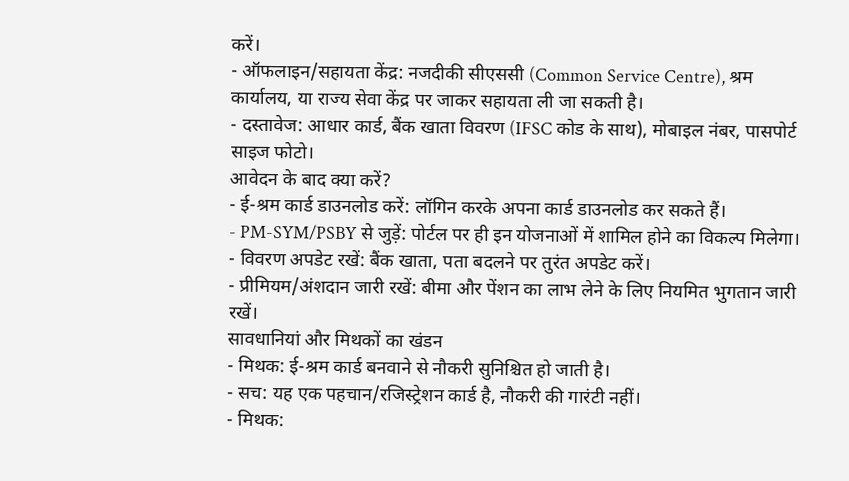करें।
- ऑफलाइन/सहायता केंद्र: नजदीकी सीएससी (Common Service Centre), श्रम कार्यालय, या राज्य सेवा केंद्र पर जाकर सहायता ली जा सकती है।
- दस्तावेज: आधार कार्ड, बैंक खाता विवरण (IFSC कोड के साथ), मोबाइल नंबर, पासपोर्ट साइज फोटो।
आवेदन के बाद क्या करें?
- ई-श्रम कार्ड डाउनलोड करें: लॉगिन करके अपना कार्ड डाउनलोड कर सकते हैं।
- PM-SYM/PSBY से जुड़ें: पोर्टल पर ही इन योजनाओं में शामिल होने का विकल्प मिलेगा।
- विवरण अपडेट रखें: बैंक खाता, पता बदलने पर तुरंत अपडेट करें।
- प्रीमियम/अंशदान जारी रखें: बीमा और पेंशन का लाभ लेने के लिए नियमित भुगतान जारी रखें।
सावधानियां और मिथकों का खंडन
- मिथक: ई-श्रम कार्ड बनवाने से नौकरी सुनिश्चित हो जाती है।
- सच: यह एक पहचान/रजिस्ट्रेशन कार्ड है, नौकरी की गारंटी नहीं।
- मिथक: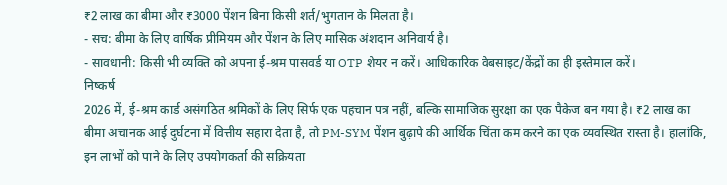₹2 लाख का बीमा और ₹3000 पेंशन बिना किसी शर्त/भुगतान के मिलता है।
- सच: बीमा के लिए वार्षिक प्रीमियम और पेंशन के लिए मासिक अंशदान अनिवार्य है।
- सावधानी: किसी भी व्यक्ति को अपना ई-श्रम पासवर्ड या OTP शेयर न करें। आधिकारिक वेबसाइट/केंद्रों का ही इस्तेमाल करें।
निष्कर्ष
2026 में, ई-श्रम कार्ड असंगठित श्रमिकों के लिए सिर्फ एक पहचान पत्र नहीं, बल्कि सामाजिक सुरक्षा का एक पैकेज बन गया है। ₹2 लाख का बीमा अचानक आई दुर्घटना में वित्तीय सहारा देता है, तो PM-SYM पेंशन बुढ़ापे की आर्थिक चिंता कम करने का एक व्यवस्थित रास्ता है। हालांकि, इन लाभों को पाने के लिए उपयोगकर्ता की सक्रियता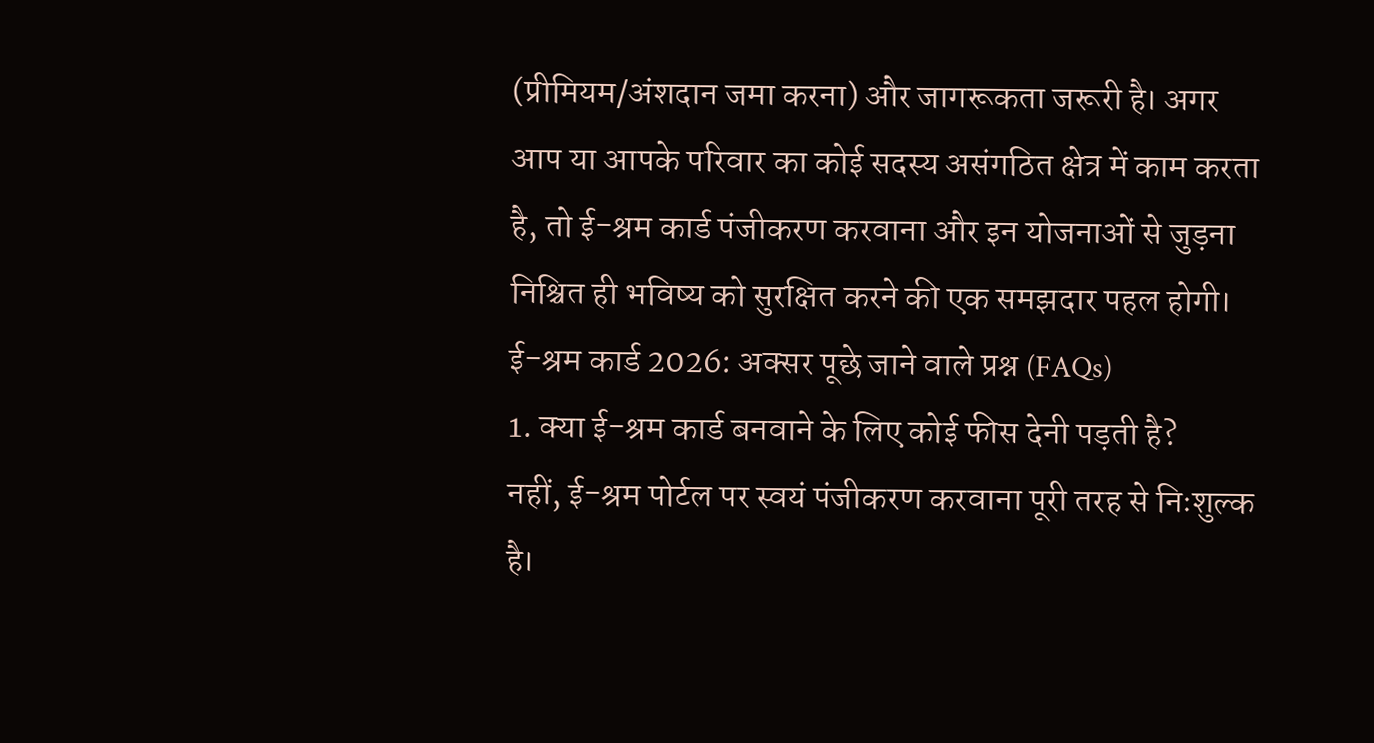(प्रीमियम/अंशदान जमा करना) और जागरूकता जरूरी है। अगर आप या आपके परिवार का कोई सदस्य असंगठित क्षेत्र में काम करता है, तो ई-श्रम कार्ड पंजीकरण करवाना और इन योजनाओं से जुड़ना निश्चित ही भविष्य को सुरक्षित करने की एक समझदार पहल होगी।
ई-श्रम कार्ड 2026: अक्सर पूछे जाने वाले प्रश्न (FAQs)
1. क्या ई-श्रम कार्ड बनवाने के लिए कोई फीस देनी पड़ती है?
नहीं, ई-श्रम पोर्टल पर स्वयं पंजीकरण करवाना पूरी तरह से निःशुल्क है।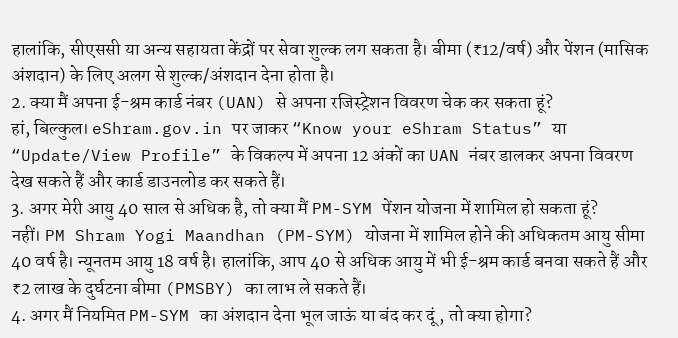हालांकि, सीएससी या अन्य सहायता केंद्रों पर सेवा शुल्क लग सकता है। बीमा (₹12/वर्ष) और पेंशन (मासिक अंशदान) के लिए अलग से शुल्क/अंशदान देना होता है।
2. क्या मैं अपना ई-श्रम कार्ड नंबर (UAN) से अपना रजिस्ट्रेशन विवरण चेक कर सकता हूं?
हां, बिल्कुल। eShram.gov.in पर जाकर “Know your eShram Status” या “Update/View Profile” के विकल्प में अपना 12 अंकों का UAN नंबर डालकर अपना विवरण देख सकते हैं और कार्ड डाउनलोड कर सकते हैं।
3. अगर मेरी आयु 40 साल से अधिक है, तो क्या मैं PM-SYM पेंशन योजना में शामिल हो सकता हूं?
नहीं। PM Shram Yogi Maandhan (PM-SYM) योजना में शामिल होने की अधिकतम आयु सीमा 40 वर्ष है। न्यूनतम आयु 18 वर्ष है। हालांकि, आप 40 से अधिक आयु में भी ई-श्रम कार्ड बनवा सकते हैं और ₹2 लाख के दुर्घटना बीमा (PMSBY) का लाभ ले सकते हैं।
4. अगर मैं नियमित PM-SYM का अंशदान देना भूल जाऊं या बंद कर दूं, तो क्या होगा?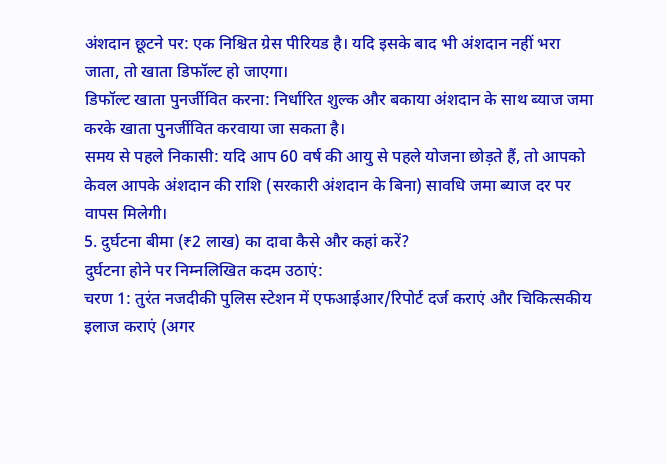अंशदान छूटने पर: एक निश्चित ग्रेस पीरियड है। यदि इसके बाद भी अंशदान नहीं भरा जाता, तो खाता डिफॉल्ट हो जाएगा।
डिफॉल्ट खाता पुनर्जीवित करना: निर्धारित शुल्क और बकाया अंशदान के साथ ब्याज जमा करके खाता पुनर्जीवित करवाया जा सकता है।
समय से पहले निकासी: यदि आप 60 वर्ष की आयु से पहले योजना छोड़ते हैं, तो आपको केवल आपके अंशदान की राशि (सरकारी अंशदान के बिना) सावधि जमा ब्याज दर पर वापस मिलेगी।
5. दुर्घटना बीमा (₹2 लाख) का दावा कैसे और कहां करें?
दुर्घटना होने पर निम्नलिखित कदम उठाएं:
चरण 1: तुरंत नजदीकी पुलिस स्टेशन में एफआईआर/रिपोर्ट दर्ज कराएं और चिकित्सकीय इलाज कराएं (अगर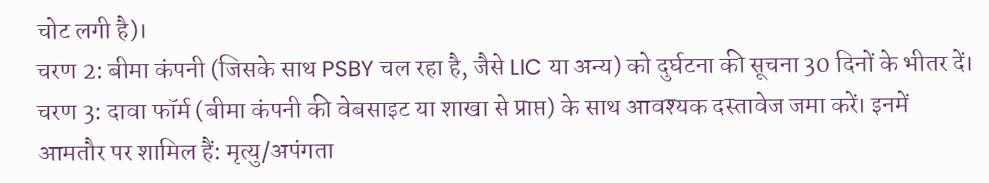चोट लगी है)।
चरण 2: बीमा कंपनी (जिसके साथ PSBY चल रहा है, जैसे LIC या अन्य) को दुर्घटना की सूचना 30 दिनों के भीतर दें।
चरण 3: दावा फॉर्म (बीमा कंपनी की वेबसाइट या शाखा से प्राप्त) के साथ आवश्यक दस्तावेज जमा करें। इनमें आमतौर पर शामिल हैं: मृत्यु/अपंगता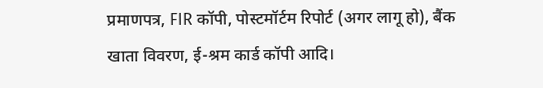प्रमाणपत्र, FIR कॉपी, पोस्टमॉर्टम रिपोर्ट (अगर लागू हो), बैंक खाता विवरण, ई-श्रम कार्ड कॉपी आदि।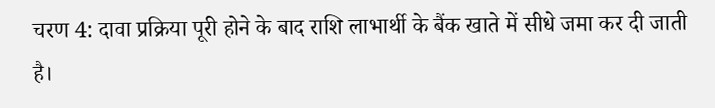चरण 4: दावा प्रक्रिया पूरी होने के बाद राशि लाभार्थी के बैंक खाते में सीधे जमा कर दी जाती है।